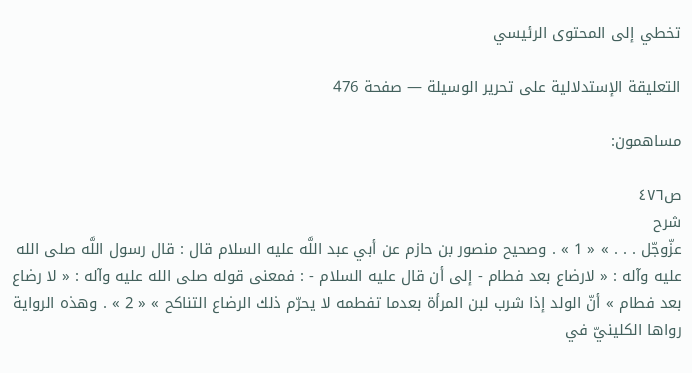تخطي إلى المحتوى الرئيسي

التعليقة الإستدلالية على تحرير الوسيلة — صفحة 476

مساهمون:

ص٤٧٦
شرح
عزّوجّل . . . » « 1 » . وصحيح منصور بن حازم عن أبي عبد اللَّه عليه السلام قال : قال رسول اللَّه صلى الله عليه وآله : « لارضاع بعد فطام - إلى أن قال عليه السلام - : فمعنى قوله صلى الله عليه وآله : « لا رضاع بعد فطام » أنّ الولد إذا شرب لبن المرأة بعدما تفطمه لا يحرّم ذلك الرضاع التناكح » « 2 » . وهذه الرواية رواها الكلينيّ في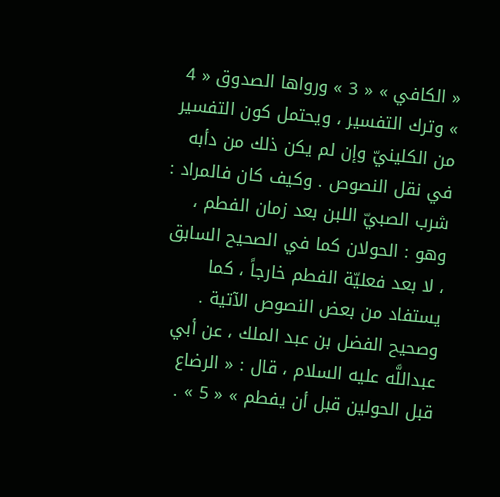« الكافي » « 3 » ورواها الصدوق « 4 » وترك التفسير ، ويحتمل كون التفسير من الكلينيّ وإن لم يكن ذلك من دأبه في نقل النصوص . وكيف كان فالمراد : شرب الصبيّ اللبن بعد زمان الفطم ، وهو : الحولان كما في الصحيح السابق ، لا بعد فعليّة الفطم خارجاً ، كما يستفاد من بعض النصوص الآتية . وصحيح الفضل بن عبد الملك ، عن أبي عبداللَّه عليه السلام ، قال : « الرضاع قبل الحولين قبل أن يفطم » « 5 » .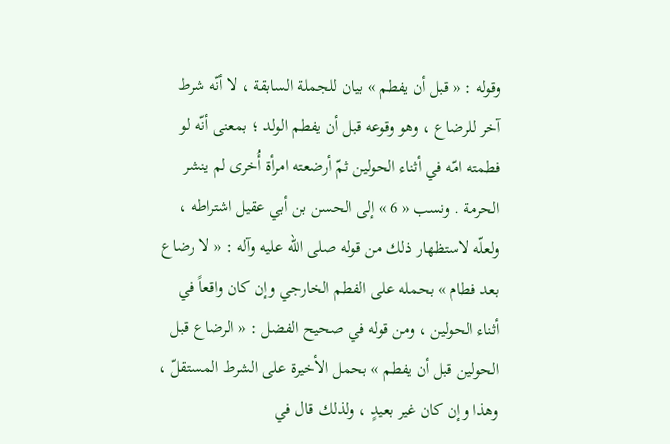وقوله : « قبل أن يفطم » بيان للجملة السابقة ، لا أنّه شرط آخر للرضاع ، وهو وقوعه قبل أن يفطم الولد ؛ بمعنى أنّه لو فطمته امّه في أثناء الحولين ثمّ أرضعته امرأة أُخرى لم ينشر الحرمة . ونسب « 6 » إلى الحسن بن أبي عقيل اشتراطه ، ولعلّه لاستظهار ذلك من قوله صلى الله عليه وآله : « لا رضاع بعد فطام » بحمله على الفطم الخارجي وإن كان واقعاً في أثناء الحولين ، ومن قوله في صحيح الفضل : « الرضاع قبل الحولين قبل أن يفطم » بحمل الأخيرة على الشرط المستقلّ ، وهذا وإن كان غير بعيدٍ ، ولذلك قال في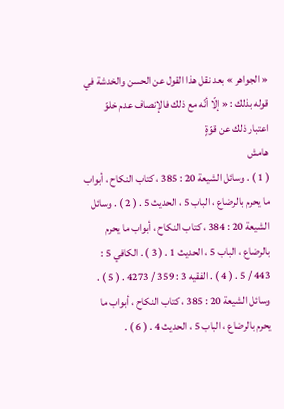« الجواهر » بعد نقل هذا القول عن الحسن والخدشة في قوله بذلك : « إلّا أنّه مع ذلك فالإنصاف عدم خلوّ اعتبار ذلك عن قوّةٍ
هامش
( 1 ) . وسائل الشيعة 20 : 385 ، كتاب النكاح ، أبواب ما يحرم بالرضاع ، الباب 5 ، الحديث 5 . ( 2 ) . وسائل الشيعة 20 : 384 ، كتاب النكاح ، أبواب ما يحرم بالرضاع ، الباب 5 ، الحديث 1 . ( 3 ) . الكافي 5 : 443 / 5 . ( 4 ) . الفقيه 3 : 359 / 4273 . ( 5 ) . وسائل الشيعة 20 : 385 ، كتاب النكاح ، أبواب ما يحرم بالرضاع ، الباب 5 ، الحديث 4 . ( 6 ) .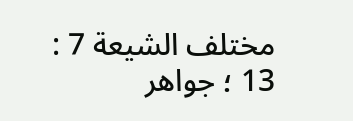مختلف الشيعة 7 : 13 ؛ جواهر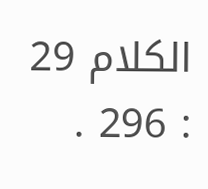الكلام 29 : 296 .